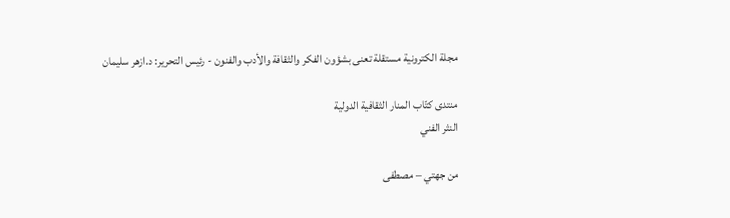مجلة الكترونية مستقلة تعنى بشؤون الفكر والثقافة والأدب والفنون - رئيس التحرير: د.ازهر سليمان

منتدى كتّاب المنار الثقافية الدولية
النثر الفني

من جهتي – مصطفى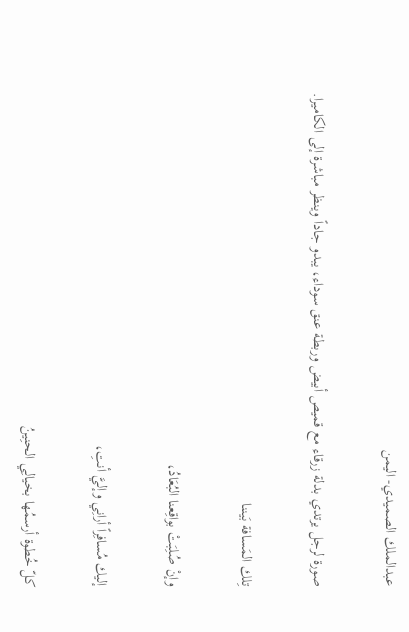عبدالملك الصميدي- اليمن

صورة لرجل يرتدي بدلة زرقاء مع قميص أبيض وربطة عنق سوداء، يبدو جاداً وينظر مباشرة إلى الكاميرا.

تِلك المَسافة بَيننا

وإنْ صُلِبَتْ بواقِعنا البُعَادُ،

إليك مُسافِراً أرانِي وإليَّ أنتِ،

كلّ خُطوة أرسمُها بخيالِي الحنِينُ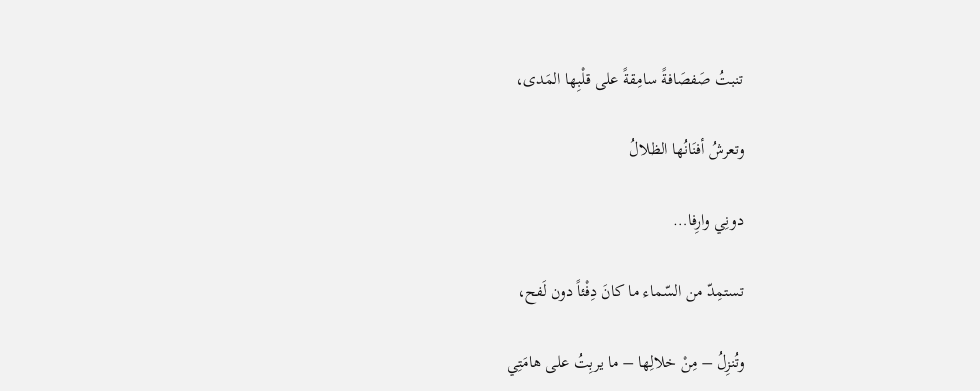تنبتُ صَفصَافةً سامِقةً على قلْبِها المَدى،

وتعرشُ أفنَانُها الظلالُ

دونِي وارِفا…

تستمِدّ من السّماء ما كانَ دِفْئاً دون لَفح،

وتُنزِلُ – مِنْ خلالِها – ما يربِتُ على هامَتِي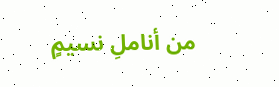من أناملِ نسيمٍ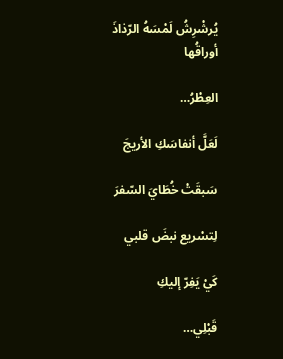يُرشْرِشُ لَمْسَهُ الرّذاذَ أوراقُها

العِطْرُ…

لَعَلَّ أنفاسَكِ الأريجَ

سَبقَتْ خُطَايَ السّفرَ

لِتسْريع نبضَ قلبي

كَيْ يَفِرّ إليكِ

قَبْلِي…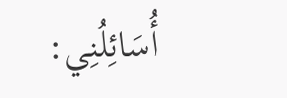أُسَائِلُنِي: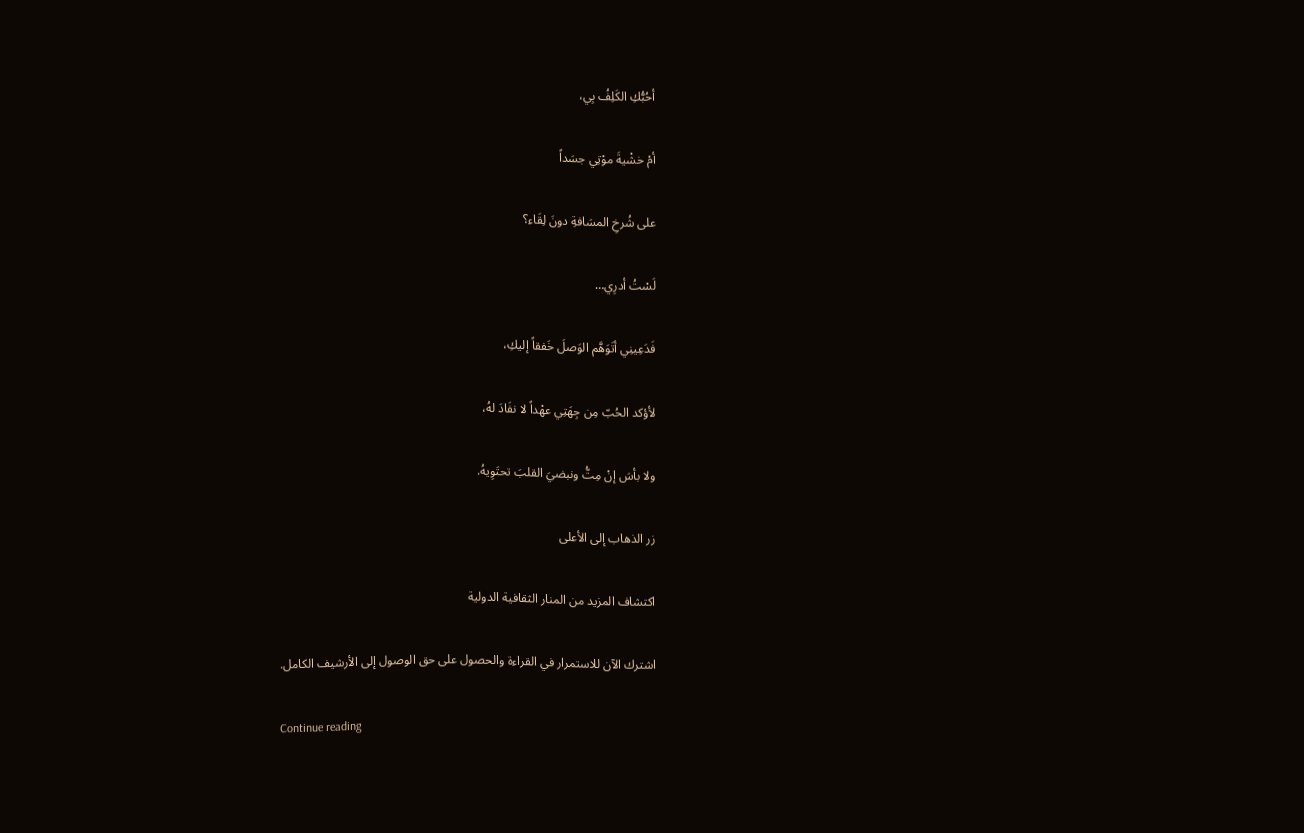أحُبُّكِ الكَلِفُ بِي،

أمْ خشْيةَ موْتِي جسَداً

على شُرخِ المسَافةِ دونَ لِقَاء؟

لَسْتُ أدرِي…

فَدَعِينِي أتَوَهَّم الوَصلَ خَفقاً إليكِ،

لأؤكد الحُبّ مِن جِهَتِي عهْداً لا نفَادَ لهُ،

ولا بأسَ إنْ مِتُّ ونبضيَ القلبَ تحتَوِيهُ.

زر الذهاب إلى الأعلى

اكتشاف المزيد من المنار الثقافية الدولية

اشترك الآن للاستمرار في القراءة والحصول على حق الوصول إلى الأرشيف الكامل.

Continue reading